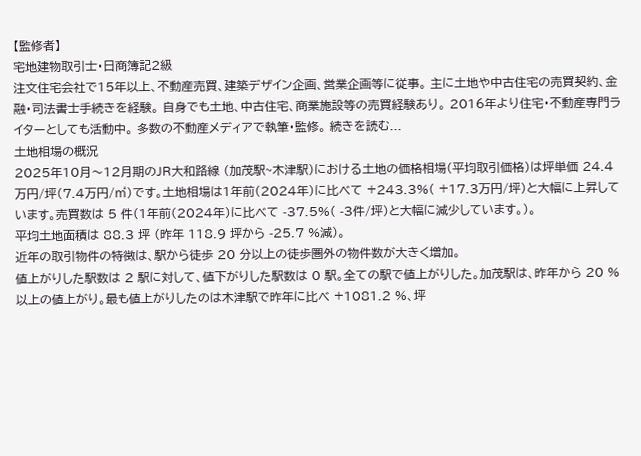【監修者】
宅地建物取引士・日商簿記2級
注文住宅会社で15年以上、不動産売買、建築デザイン企画、営業企画等に従事。 主に土地や中古住宅の売買契約、金融・司法書士手続きを経験。 自身でも土地、中古住宅、商業施設等の売買経験あり。 2016年より住宅・不動産専門ライターとしても活動中。 多数の不動産メディアで執筆・監修。 続きを読む...
土地相場の概況
2025年10月〜12月期のJR大和路線 (加茂駅~木津駅)における土地の価格相場(平均取引価格)は坪単価 24.4万円/坪(7.4万円/㎡)です。土地相場は1年前(2024年)に比べて +243.3%( +17.3万円/坪)と大幅に上昇しています。売買数は 5 件(1年前(2024年)に比べて -37.5%( -3件/坪)と大幅に減少しています。)。
平均土地面積は 88.3 坪 (昨年 118.9 坪から -25.7 %減)。
近年の取引物件の特徴は、駅から徒歩 20 分以上の徒歩圏外の物件数が大きく増加。
値上がりした駅数は 2 駅に対して、値下がりした駅数は 0 駅。全ての駅で値上がりした。加茂駅は、昨年から 20 %以上の値上がり。最も値上がりしたのは木津駅で昨年に比べ +1081.2 %、坪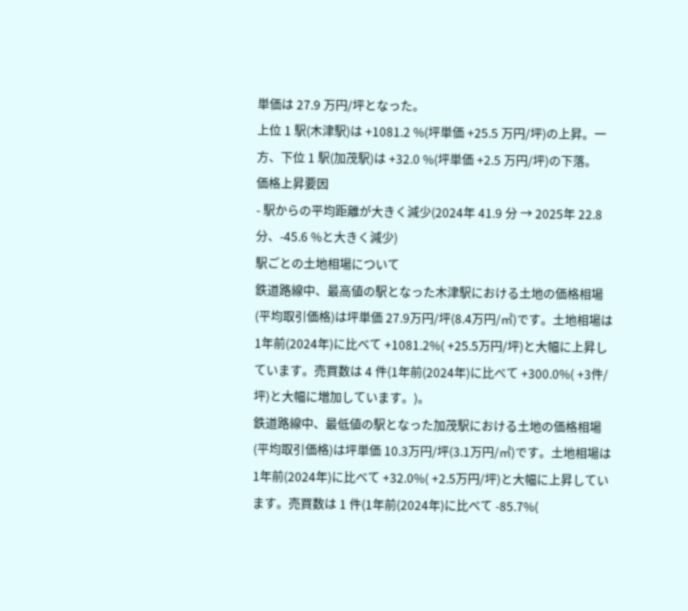単価は 27.9 万円/坪となった。
上位 1 駅(木津駅)は +1081.2 %(坪単価 +25.5 万円/坪)の上昇。一方、下位 1 駅(加茂駅)は +32.0 %(坪単価 +2.5 万円/坪)の下落。
価格上昇要因
- 駅からの平均距離が大きく減少(2024年 41.9 分 → 2025年 22.8 分、-45.6 %と大きく減少)
駅ごとの土地相場について
鉄道路線中、最高値の駅となった木津駅における土地の価格相場(平均取引価格)は坪単価 27.9万円/坪(8.4万円/㎡)です。土地相場は1年前(2024年)に比べて +1081.2%( +25.5万円/坪)と大幅に上昇しています。売買数は 4 件(1年前(2024年)に比べて +300.0%( +3件/坪)と大幅に増加しています。)。
鉄道路線中、最低値の駅となった加茂駅における土地の価格相場(平均取引価格)は坪単価 10.3万円/坪(3.1万円/㎡)です。土地相場は1年前(2024年)に比べて +32.0%( +2.5万円/坪)と大幅に上昇しています。売買数は 1 件(1年前(2024年)に比べて -85.7%(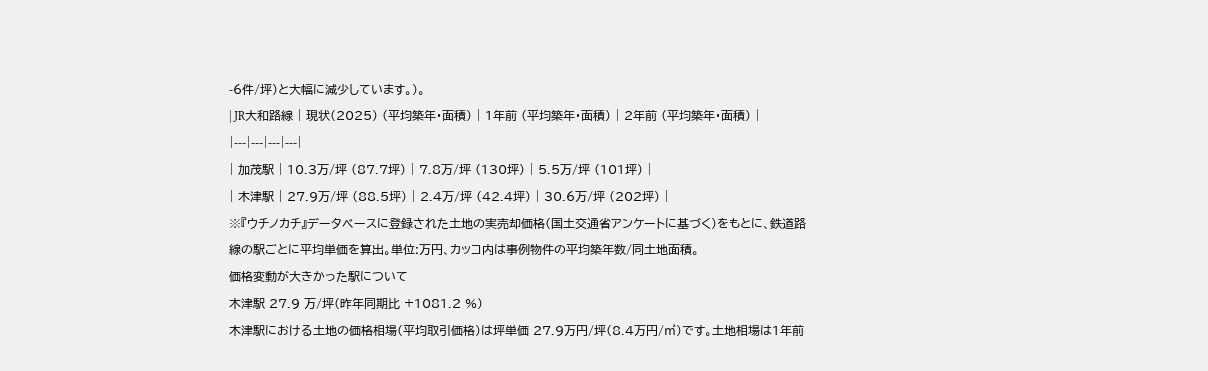-6件/坪)と大幅に減少しています。)。
| JR大和路線 | 現状(2025) (平均築年・面積) | 1年前 (平均築年・面積) | 2年前 (平均築年・面積) |
|---|---|---|---|
| 加茂駅 | 10.3万/坪 (87.7坪) | 7.8万/坪 (130坪) | 5.5万/坪 (101坪) |
| 木津駅 | 27.9万/坪 (88.5坪) | 2.4万/坪 (42.4坪) | 30.6万/坪 (202坪) |
※『ウチノカチ』データベースに登録された土地の実売却価格(国土交通省アンケートに基づく)をもとに、鉄道路線の駅ごとに平均単価を算出。単位:万円、カッコ内は事例物件の平均築年数/同土地面積。
価格変動が大きかった駅について
木津駅 27.9 万/坪(昨年同期比 +1081.2 %)
木津駅における土地の価格相場(平均取引価格)は坪単価 27.9万円/坪(8.4万円/㎡)です。土地相場は1年前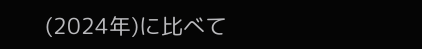(2024年)に比べて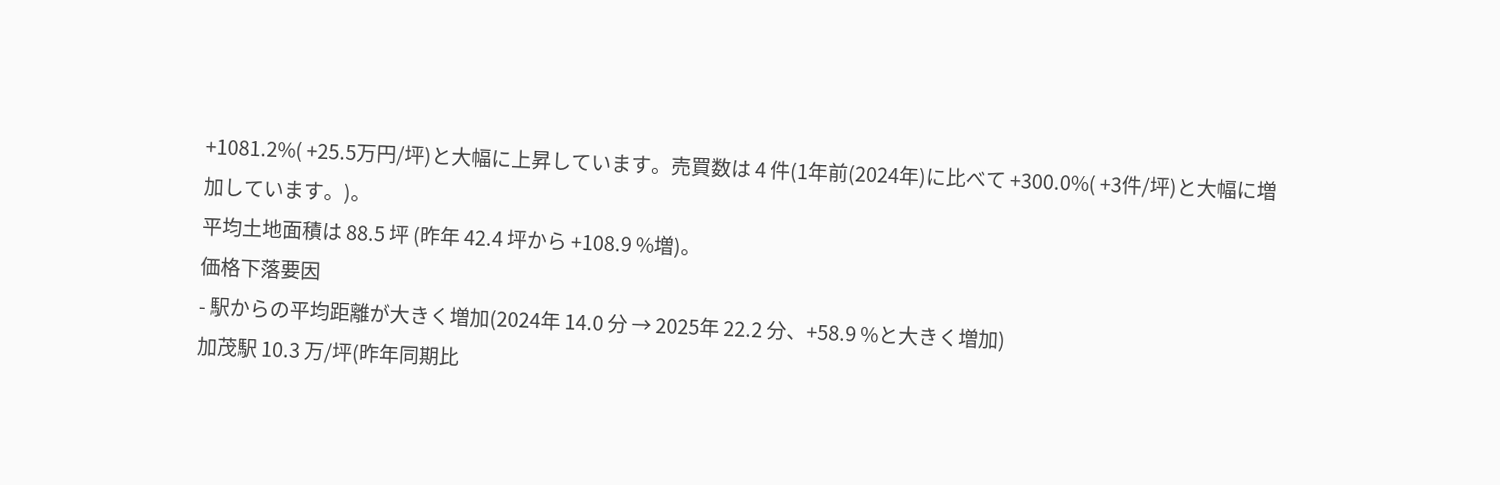+1081.2%( +25.5万円/坪)と大幅に上昇しています。売買数は 4 件(1年前(2024年)に比べて +300.0%( +3件/坪)と大幅に増加しています。)。
平均土地面積は 88.5 坪 (昨年 42.4 坪から +108.9 %増)。
価格下落要因
- 駅からの平均距離が大きく増加(2024年 14.0 分 → 2025年 22.2 分、+58.9 %と大きく増加)
加茂駅 10.3 万/坪(昨年同期比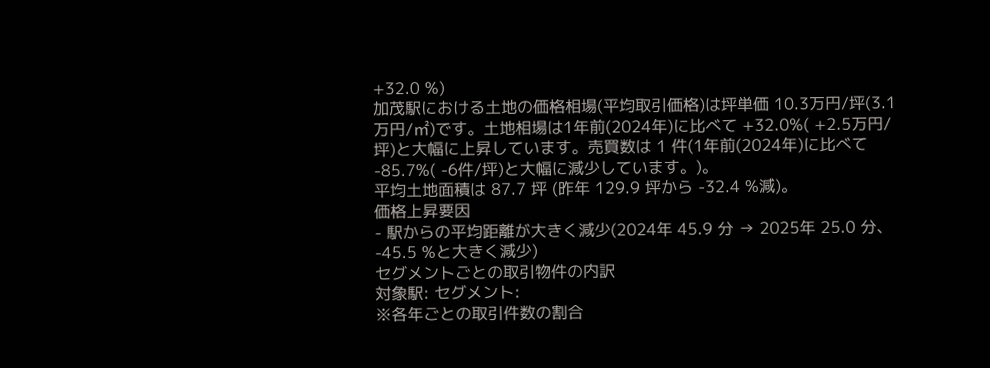+32.0 %)
加茂駅における土地の価格相場(平均取引価格)は坪単価 10.3万円/坪(3.1万円/㎡)です。土地相場は1年前(2024年)に比べて +32.0%( +2.5万円/坪)と大幅に上昇しています。売買数は 1 件(1年前(2024年)に比べて -85.7%( -6件/坪)と大幅に減少しています。)。
平均土地面積は 87.7 坪 (昨年 129.9 坪から -32.4 %減)。
価格上昇要因
- 駅からの平均距離が大きく減少(2024年 45.9 分 → 2025年 25.0 分、-45.5 %と大きく減少)
セグメントごとの取引物件の内訳
対象駅: セグメント:
※各年ごとの取引件数の割合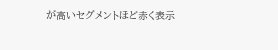が高いセグメントほど赤く表示